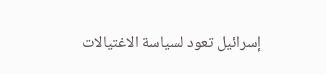إسرائيل تعود لسياسة الاغتيالات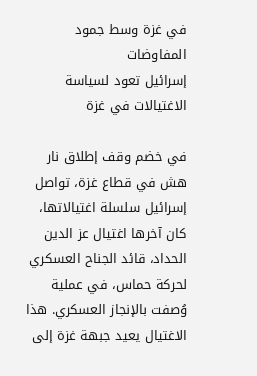في غزة وسط جمود المفاوضات
إسرائيل تعود لسياسة الاغتيالات في غزة

في خضم وقف إطلاق نار هش في قطاع غزة، تواصل إسرائيل سلسلة اغتيالاتها، كان آخرها اغتيال عز الدين الحداد، قائد الجناح العسكري لحركة حماس، في عملية وُصفت بالإنجاز العسكري. هذا الاغتيال يعيد جبهة غزة إلى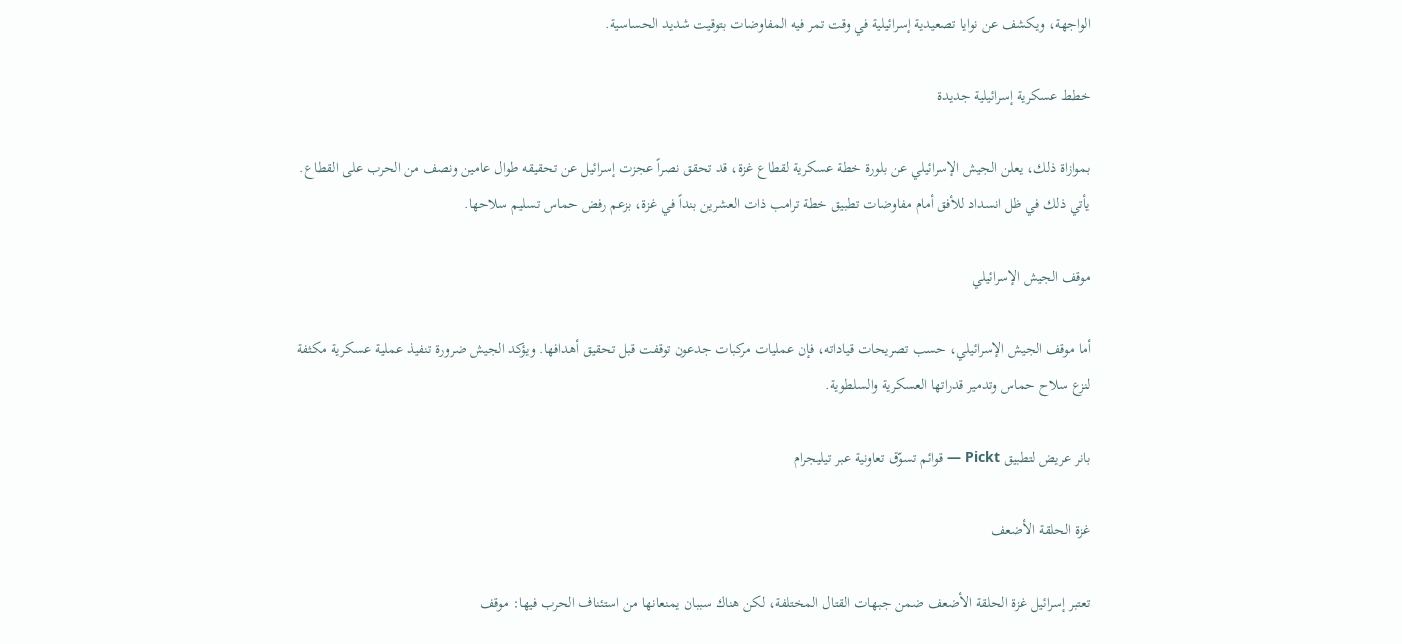الواجهة، ويكشف عن نوايا تصعيدية إسرائيلية في وقت تمر فيه المفاوضات بتوقيت شديد الحساسية.

خطط عسكرية إسرائيلية جديدة

بموازاة ذلك، يعلن الجيش الإسرائيلي عن بلورة خطة عسكرية لقطاع غزة، قد تحقق نصراً عجزت إسرائيل عن تحقيقه طوال عامين ونصف من الحرب على القطاع. يأتي ذلك في ظل انسداد للأفق أمام مفاوضات تطبيق خطة ترامب ذات العشرين بنداً في غزة، بزعم رفض حماس تسليم سلاحها.

موقف الجيش الإسرائيلي

أما موقف الجيش الإسرائيلي، حسب تصريحات قياداته، فإن عمليات مركبات جدعون توقفت قبل تحقيق أهدافها. ويؤكد الجيش ضرورة تنفيذ عملية عسكرية مكثفة لنزع سلاح حماس وتدمير قدراتها العسكرية والسلطوية.

بانر عريض لتطبيق Pickt — قوائم تسوّق تعاونية عبر تيليجرام

غزة الحلقة الأضعف

تعتبر إسرائيل غزة الحلقة الأضعف ضمن جبهات القتال المختلفة، لكن هناك سببان يمنعانها من استئناف الحرب فيها: موقف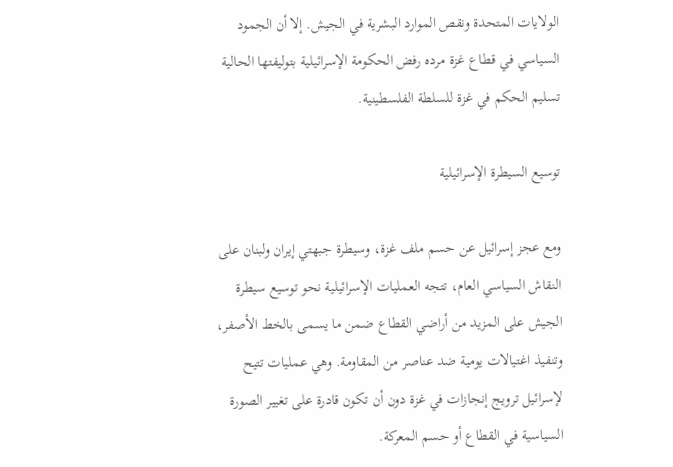الولايات المتحدة ونقص الموارد البشرية في الجيش. إلا أن الجمود السياسي في قطاع غزة مرده رفض الحكومة الإسرائيلية بتوليفتها الحالية تسليم الحكم في غزة للسلطة الفلسطينية.

توسيع السيطرة الإسرائيلية

ومع عجز إسرائيل عن حسم ملف غزة، وسيطرة جبهتي إيران ولبنان على النقاش السياسي العام، تتجه العمليات الإسرائيلية نحو توسيع سيطرة الجيش على المزيد من أراضي القطاع ضمن ما يسمى بالخط الأصفر، وتنفيذ اغتيالات يومية ضد عناصر من المقاومة. وهي عمليات تتيح لإسرائيل ترويج إنجازات في غزة دون أن تكون قادرة على تغيير الصورة السياسية في القطاع أو حسم المعركة.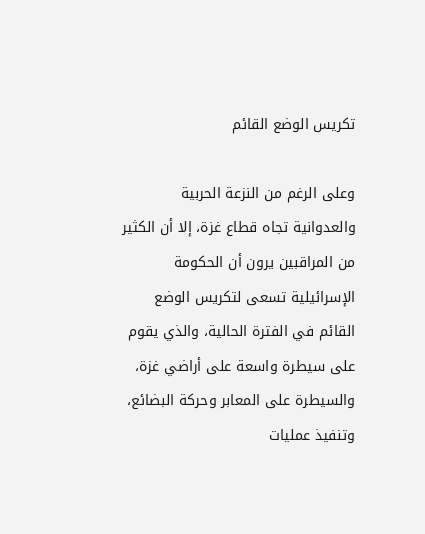تكريس الوضع القائم

وعلى الرغم من النزعة الحربية والعدوانية تجاه قطاع غزة، إلا أن الكثير من المراقبين يرون أن الحكومة الإسرائيلية تسعى لتكريس الوضع القائم في الفترة الحالية، والذي يقوم على سيطرة واسعة على أراضي غزة، والسيطرة على المعابر وحركة البضائع، وتنفيذ عمليات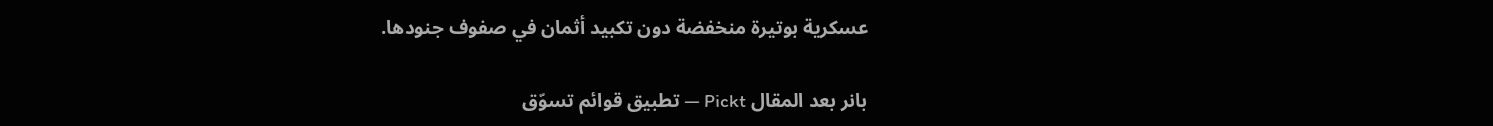عسكرية بوتيرة منخفضة دون تكبيد أثمان في صفوف جنودها.

بانر بعد المقال Pickt — تطبيق قوائم تسوّق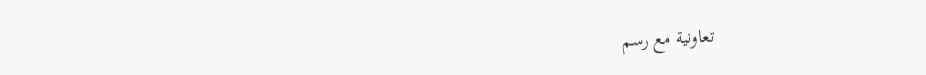تعاونية مع رسم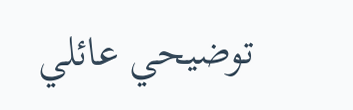توضيحي عائلي